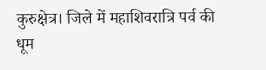कुरुक्षेत्र। जिले में महाशिवरात्रि पर्व की धूम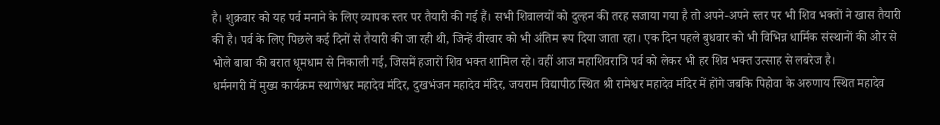है। शुक्रवार को यह पर्व मनाने के लिए व्यापक स्तर पर तैयारी की गई हैं। सभी शिवालयों को दुल्हन की तरह सजाया गया है तो अपने-अपने स्तर पर भी शिव भक्तों ने खास तैयारी की है। पर्व के लिए पिछले कई दिनों से तैयारी की जा रही थी, जिन्हें वीरवार को भी अंतिम रूप दिया जाता रहा। एक दिन पहले बुधवार को भी विभिन्न धार्मिक संस्थानों की ओर से भोले बाबा की बरात धूमधाम से निकाली गई, जिसमें हजारों शिव भक्त शामिल रहे। वहीं आज महाशिवरात्रि पर्व को लेकर भी हर शिव भक्त उत्साह से लबरेज है।
धर्मनगरी में मुख्य कार्यक्रम स्थाणेश्वर महादेव मंदिर, दुखभंजन महादेव मंदिर, जयराम विद्यापीठ स्थित श्री रामेश्वर महादेव मंदिर में होंगे जबकि पिहोवा के अरुणाय स्थित महादेव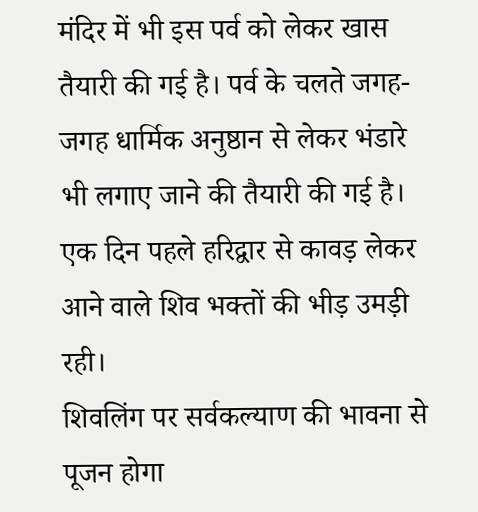मंदिर में भी इस पर्व को लेकर खास तैयारी की गई है। पर्व के चलते जगह-जगह धार्मिक अनुष्ठान से लेकर भंडारे भी लगाए जाने की तैयारी की गई है। एक दिन पहले हरिद्वार से कावड़ लेकर आने वाले शिव भक्तों की भीड़ उमड़ी रही।
शिवलिंग पर सर्वकल्याण की भावना से पूजन होगा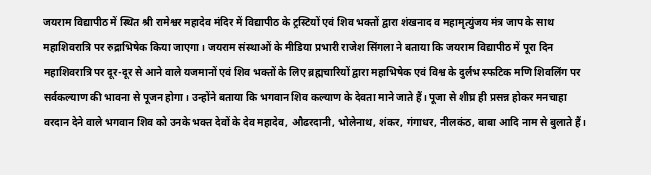जयराम विद्यापीठ में स्थित श्री रामेश्वर महादेव मंदिर में विद्यापीठ के ट्रस्टियों एवं शिव भक्तों द्वारा शंखनाद व महामृत्युंजय मंत्र जाप के साथ महाशिवरात्रि पर रुद्राभिषेक किया जाएगा। जयराम संस्थाओं के मीडिया प्रभारी राजेश सिंगला ने बताया कि जयराम विद्यापीठ में पूरा दिन महाशिवरात्रि पर दूर-दूर से आने वाले यजमानों एवं शिव भक्तों के लिए ब्रह्मचारियों द्वारा महाभिषेक एवं विश्व के दुर्लभ स्फटिक मणि शिवलिंग पर सर्वकल्याण की भावना से पूजन होगा। उन्होंने बताया कि भगवान शिव कल्याण के देवता माने जाते हैं। पूजा से शीघ्र ही प्रसन्न होकर मनचाहा वरदान देने वाले भगवान शिव को उनके भक्त देवों के देव महादेव, औढरदानी, भोलेनाथ, शंकर, गंगाधर, नीलकंठ, बाबा आदि नाम से बुलाते हैं।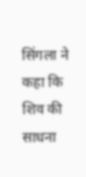सिंगला ने कहा कि शिव की साधना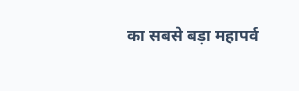का सबसे बड़ा महापर्व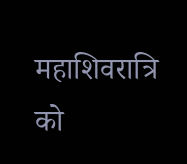महाशिवरात्रि को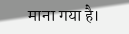माना गया है।